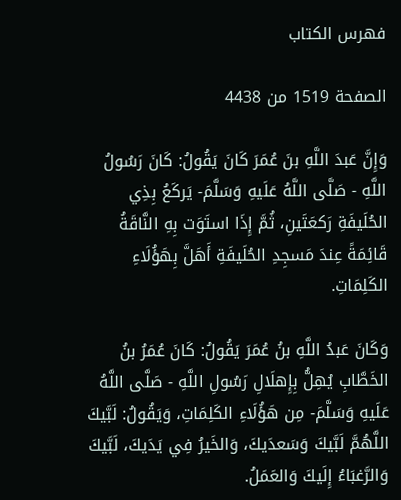فهرس الكتاب

الصفحة 1519 من 4438

وَإِنَّ عَبدَ اللَّهِ بنَ عُمَرَ كَانَ يَقُولُ: كَانَ رَسُولُ اللَّهِ - صَلَّى اللَّهُ عَلَيهِ وَسَلَّمَ- يَركَعُ بِذِي الحُلَيفَةِ رَكعَتَينِ، ثُمَّ إِذَا استَوَت بِهِ النَّاقَةُ قَائِمَةً عِندَ مَسجِدِ الحُلَيفَةِ أَهَلَّ بِهَؤُلَاءِ الكَلِمَاتِ.

وَكَانَ عَبدُ اللَّهِ بنُ عُمَرَ يَقُولُ: كَانَ عُمَرُ بنُ الخَطَّابِ يُهِلُّ بِإِهلَالِ رَسُولِ اللَّهِ - صَلَّى اللَّهُ عَلَيهِ وَسَلَّمَ- مِن هَؤُلَاءِ الكَلِمَاتِ، وَيَقُولُ: لَبَّيكَ اللَّهُمَّ لَبَّيكَ وَسَعدَيكَ، وَالخَيرُ فِي يَدَيكَ، لَبَّيكَ وَالرَّغبَاءُ إِلَيكَ وَالعَمَلُ.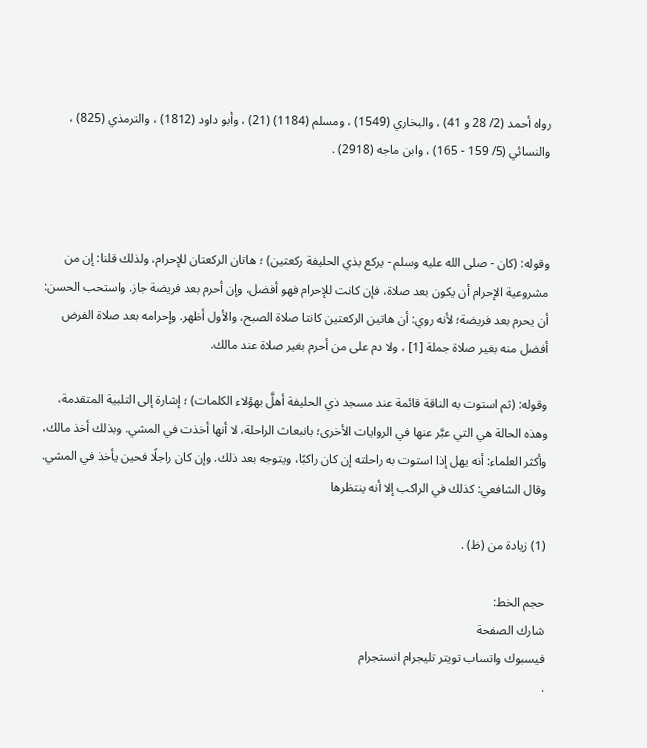رواه أحمد (2/ 28 و 41) ، والبخاري (1549) ، ومسلم (1184) (21) ، وأبو داود (1812) ، والترمذي (825) ، والنسائي (5/ 159 - 165) ، وابن ماجه (2918) .



وقوله: (كان - صلى الله عليه وسلم - يركع بذي الحليفة ركعتين) ؛ هاتان الركعتان للإحرام، ولذلك قلنا: إن من مشروعية الإحرام أن يكون بعد صلاة، فإن كانت للإحرام فهو أفضل، وإن أحرم بعد فريضة جاز. واستحب الحسن: أن يحرم بعد فريضة؛ لأنه روي: أن هاتين الركعتين كانتا صلاة الصبح، والأول أظهر. وإحرامه بعد صلاة الفرض أفضل منه بغير صلاة جملة [1] ، ولا دم على من أحرم بغير صلاة عند مالك.

وقوله: (ثم استوت به الناقة قائمة عند مسجد ذي الحليفة أهلَّ بهؤلاء الكلمات) ؛ إشارة إلى التلبية المتقدمة، وهذه الحالة هي التي عبَّر عنها في الروايات الأخرى؛ بانبعاث الراحلة، لا أنها أخذت في المشي. وبذلك أخذ مالك، وأكثر العلماء: أنه يهل إذا استوت به راحلته إن كان راكبًا، ويتوجه بعد ذلك. وإن كان راجلًا فحين يأخذ في المشي. وقال الشافعي: كذلك في الراكب إلا أنه ينتظرها

(1) زيادة من (ظ) .

حجم الخط:
شارك الصفحة
فيسبوك واتساب تويتر تليجرام انستجرام
.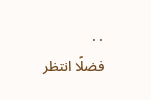. .
فضلًا انتظر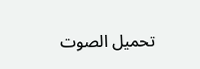تحميل الصوت